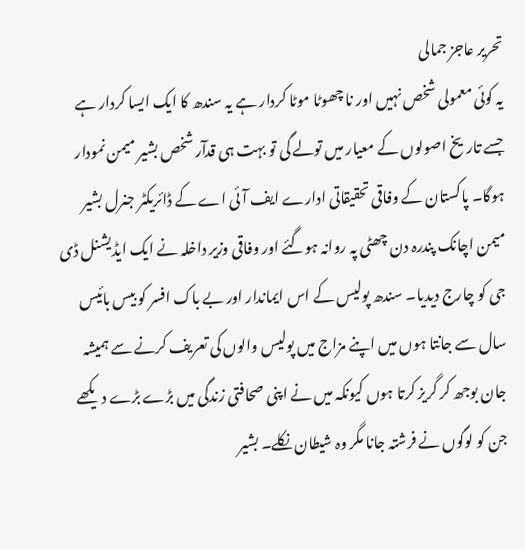تحریر عاجز جمالی
یہ کوئی معمولی شخص نہیں اور نا چھوٹا موٹا کردار ہے یہ سندھ کا ایک ایسا کردار ہے جسے تاریخ اصولوں کے معیار میں تولے گی تو بہت ہی قدآر شخص بشیر میمن نمودار ہوگا۔ پاکستان کے وفاقی تحقیقاتی ادارے ایف آئی اے کے ڈائریکٹر جنرل بشیر میمن اچانک پندرہ دن چھٹی پہ روانہ ہوگئے اور وفاقی وزیر داخلہ نے ایک ایڈیشنل ڈی جی کو چارج دیدیا۔ سندھ پولیس کے اس ایماندار اور بے باک افسر کو بیس بائیس سال سے جانتا ہوں میں اپنے مزاج میں پولیس والوں کی تعریف کرنے سے ہمیشہ جان بوجھ کر گریز کرتا ہوں کیونکہ میں نے اپنی صحافتی زندگی میں بڑے بڑے دیکھے جن کو لوگوں نے فرشتہ جانا مگر وہ شیطان نکلے۔ بشیر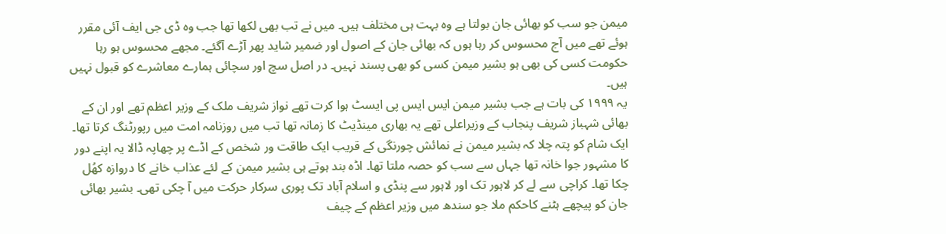میمن جو سب کو بھائی جان بولتا ہے وہ بہت ہی مختلف ہیں۔ میں نے تب بھی لکھا تھا جب وہ ڈی جی ایف آئی مقرر ہوئے تھے میں آج محسوس کر رہا ہوں کہ بھائی جان کے اصول اور ضمیر شاید پھر آڑے آگئے۔ مجھے محسوس ہو رہا حکومت کسی کی بھی ہو بشیر میمن کسی کو بھی پسند نہیں۔ در اصل سچ اور سچائی ہمارے معاشرے کو قبول نہیں ہیں۔
یہ ۱۹۹۹ کی بات ہے جب بشیر میمن ایس ایس پی ایسٹ ہوا کرت تھے نواز شریف ملک کے وزیر اعظم تھے اور ان کے بھائی شہباز شریف پنجاب کے وزیراعلی تھے یہ بھاری مینڈیٹ کا زمانہ تھا تب میں روزنامہ امت میں رپورٹنگ کرتا تھا۔ ایک شام کو پتہ چلا کہ بشیر میمن نے نمائش چورنگی کے قریب ایک طاقت ور شخص کے اڈے پر چھاپہ ڈالا یہ اپنے دور کا مشہور جوا خانہ تھا جہاں سے سب کو حصہ ملتا تھا۔ اڈہ بند ہوتے ہی بشیر میمن کے لئے عذاب خانے کا دروازہ کھُل چکا تھا۔ کراچی سے لے کر لاہور تک اور لاہور سے پنڈی و اسلام آباد تک پوری سرکار حرکت میں آ چکی تھی۔ بشیر بھائی جان کو پیچھے ہٹنے کاحکم ملا جو سندھ میں وزیر اعظم کے چیف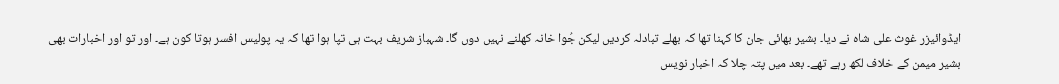ایڈوائیزر غوث علی شاہ نے دیا۔ بشیر بھائی جان کا کہنا تھا کہ بھلے تبادلہ کردیں لیکن جُوا خانہ کھلنے نہیں دوں گا۔ شہباز شریف بہت ہی تپا ہوا تھا کہ یہ پولیس افسر ہوتا کون ہے۔ اور تو اور اخبارات بھی بشیر میمن کے خلاف لکھ رہے تھے۔ بعد میں پتہ چلا کہ اخبار نویس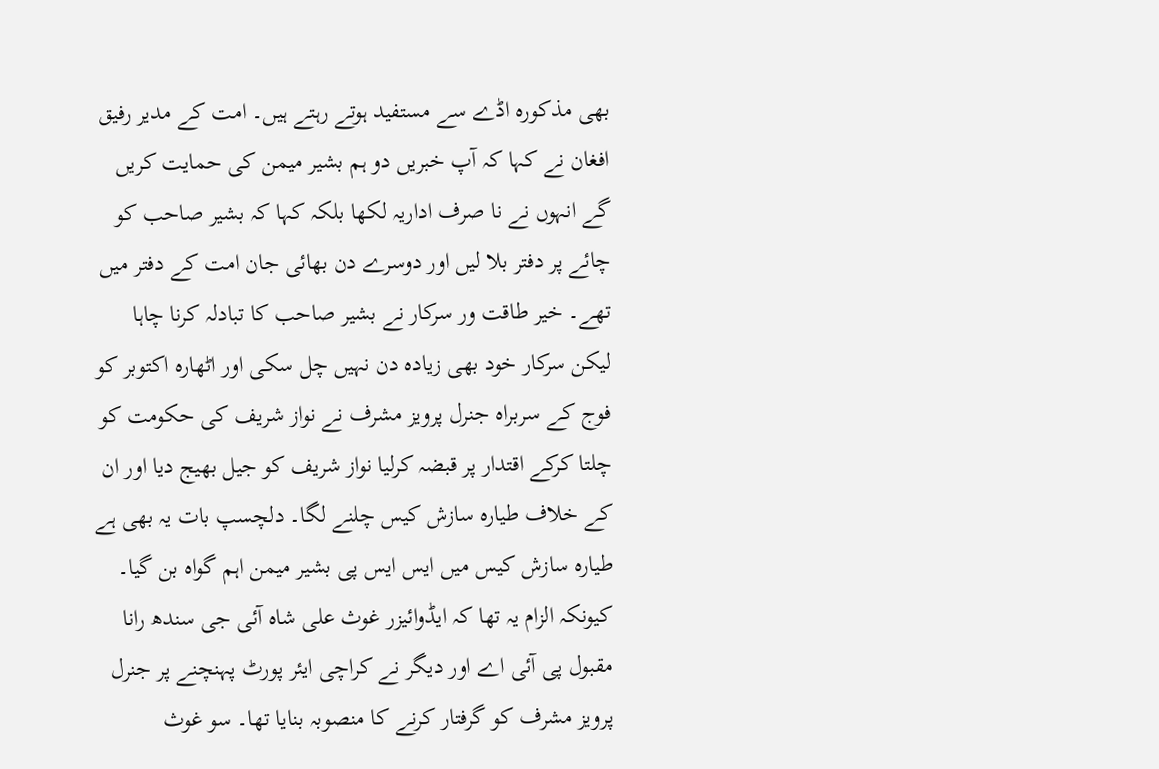بھی مذکورہ اڈے سے مستفید ہوتے رہتے ہیں۔ امت کے مدیر رفیق افغان نے کہا کہ آپ خبریں دو ہم بشیر میمن کی حمایت کریں گے انہوں نے نا صرف اداریہ لکھا بلکہ کہا کہ بشیر صاحب کو چائے پر دفتر بلا لیں اور دوسرے دن بھائی جان امت کے دفتر میں تھے۔ خیر طاقت ور سرکار نے بشیر صاحب کا تبادلہ کرنا چاہا لیکن سرکار خود بھی زیادہ دن نہیں چل سکی اور اٹھارہ اکتوبر کو فوج کے سربراہ جنرل پرویز مشرف نے نواز شریف کی حکومت کو چلتا کرکے اقتدار پر قبضہ کرلیا نواز شریف کو جیل بھیج دیا اور ان کے خلاف طیارہ سازش کیس چلنے لگا۔ دلچسپ بات یہ بھی ہے طیارہ سازش کیس میں ایس ایس پی بشیر میمن اہم گواہ بن گیا۔ کیونکہ الزام یہ تھا کہ ایڈوائیزر غوث علی شاہ آئی جی سندھ رانا مقبول پی آئی اے اور دیگر نے کراچی ایئر پورٹ پہنچنے پر جنرل پرویز مشرف کو گرفتار کرنے کا منصوبہ بنایا تھا۔ سو غوث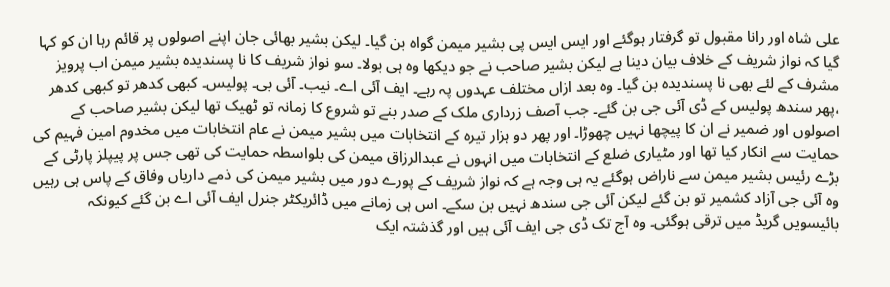علی شاہ اور رانا مقبول تو گرفتار ہوگئے اور ایس ایس پی بشیر میمن گواہ بن گیا۔ لیکن بشیر بھائی جان اپنے اصولوں پر قائم رہا ان کو کہا گیا کہ نواز شریف کے خلاف بیان دینا ہے لیکن بشیر صاحب نے جو دیکھا وہ ہی بولا۔ سو نواز شریف کا نا پسندیدہ بشیر میمن اب پرویز مشرف کے لئے بھی نا پسندیدہ بن گیا۔ وہ بعد ازاں مختلف عہدوں پہ رہے۔ ایف آئی اے۔ نیب۔ آئی بی۔ پولیس۔ کبھی کدھر تو کبھی کدھر ،پھر سندھ پولیس کے ڈی آئی جی بن گئے۔ جب آصف زرداری ملک کے صدر بنے تو شروع کا زمانہ تو ٹھیک تھا لیکن بشیر صاحب کے اصولوں اور ضمیر نے ان کا پیچھا نہیں چھوڑا۔ اور پھر دو ہزار تیرہ کے انتخابات میں بشیر میمن نے عام انتخابات میں مخدوم امین فہیم کی حمایت سے انکار کیا تھا اور مٹیاری ضلع کے انتخابات میں انہوں نے عبدالرزاق میمن کی بلواسطہ حمایت کی تھی جس پر پیپلز پارٹی کے بڑے رئیس بشیر میمن سے ناراض ہوگئے یہ ہی وجہ ہے کہ نواز شریف کے پورے دور میں بشیر میمن کی ذمے داریاں وفاق کے پاس ہی رہیں وہ آئی جی آزاد کشمیر تو بن گئے لیکن آئی جی سندھ نہیں بن سکے۔ اس ہی زمانے میں ڈائریکٹر جنرل ایف آئی اے بن گئے کیونکہ بائیسویں گریڈ میں ترقی ہوگئی۔ وہ آج تک ڈی جی ایف آئی ہیں اور گذشتہ ایک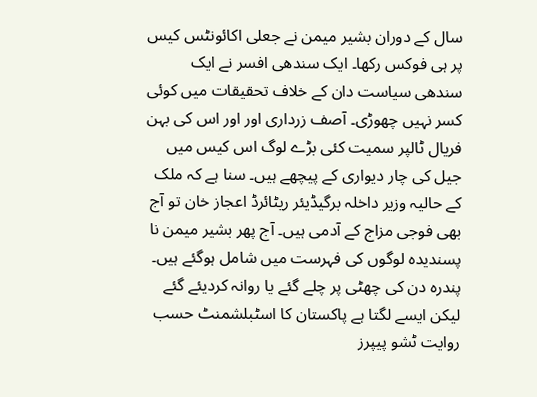سال کے دوران بشیر میمن نے جعلی اکائونٹس کیس پر ہی فوکس رکھا۔ ایک سندھی افسر نے ایک سندھی سیاست دان کے خلاف تحقیقات میں کوئی کسر نہیں چھوڑی۔ آصف زرداری اور اور اس کی بہن فریال ٹالپر سمیت کئی بڑے لوگ اس کیس میں جیل کی چار دیواری کے پیچھے ہیں۔ سنا ہے کہ ملک کے حالیہ وزیر داخلہ برگیڈیئر ریٹائرڈ اعجاز خان تو آج بھی فوجی مزاج کے آدمی ہیں۔ آج پھر بشیر میمن نا پسندیدہ لوگوں کی فہرست میں شامل ہوگئے ہیں۔ پندرہ دن کی چھٹی پر چلے گئے یا روانہ کردیئے گئے لیکن ایسے لگتا ہے پاکستان کا اسٹبلشمنٹ حسب روایت ٹشو پیپرز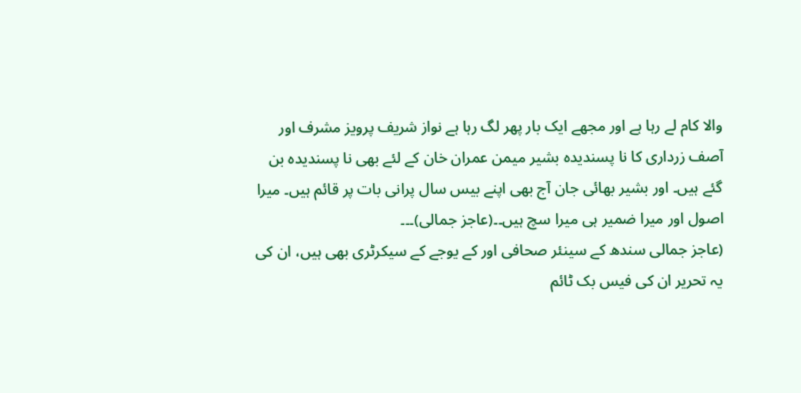والا کام لے رہا ہے اور مجھے ایک بار پھر لگ رہا ہے نواز شریف پرویز مشرف اور آصف زرداری کا نا پسندیدہ بشیر میمن عمران خان کے لئے بھی نا پسندیدہ بن گئے ہیں۔ اور بشیر بھائی جان آج بھی اپنے بیس سال پرانی بات پر قائم ہیں۔ میرا اصول اور میرا ضمیر ہی میرا سچ ہیں۔۔(عاجز جمالی)۔۔۔
(عاجز جمالی سندھ کے سینئر صحافی اور کے یوجے کے سیکرٹری بھی ہیں، ان کی یہ تحریر ان کی فیس بک ٹائم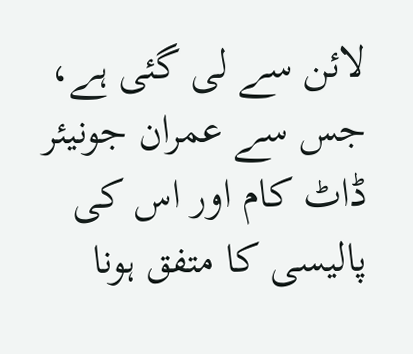لائن سے لی گئی ہے، جس سے عمران جونیئر ڈاٹ کام اور اس کی پالیسی کا متفق ہونا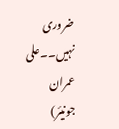ضروری نہیں۔۔علی عمران جونیئر)